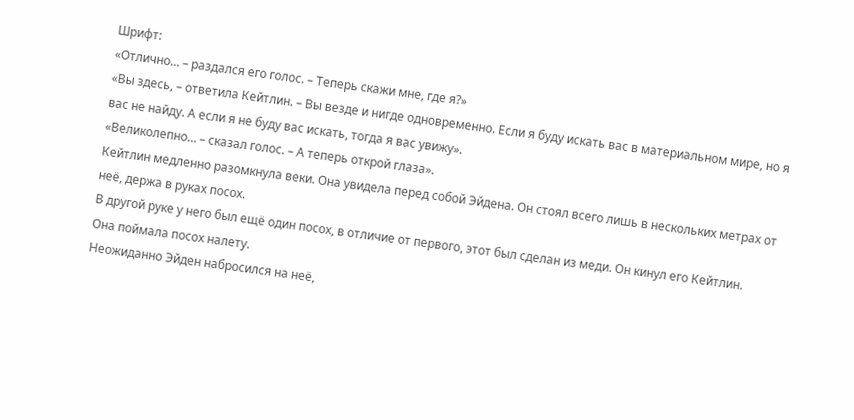Шрифт:
«Отлично… – раздался его голос. – Теперь скажи мне, где я?»
«Вы здесь, – ответила Кейтлин. – Вы везде и нигде одновременно. Если я буду искать вас в материальном мире, но я вас не найду. А если я не буду вас искать, тогда я вас увижу».
«Великолепно… – сказал голос. – А теперь открой глаза».
Кейтлин медленно разомкнула веки. Она увидела перед собой Эйдена. Он стоял всего лишь в нескольких метрах от неё, держа в руках посох.
В другой руке у него был ещё один посох, в отличие от первого, этот был сделан из меди. Он кинул его Кейтлин.
Она поймала посох налету.
Неожиданно Эйден набросился на неё,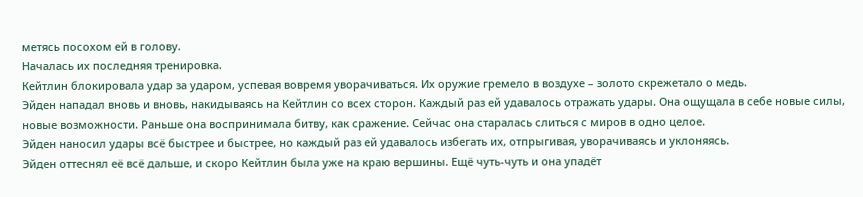метясь посохом ей в голову.
Началась их последняя тренировка.
Кейтлин блокировала удар за ударом, успевая вовремя уворачиваться. Их оружие гремело в воздухе – золото скрежетало о медь.
Эйден нападал вновь и вновь, накидываясь на Кейтлин со всех сторон. Каждый раз ей удавалось отражать удары. Она ощущала в себе новые силы, новые возможности. Раньше она воспринимала битву, как сражение. Сейчас она старалась слиться с миров в одно целое.
Эйден наносил удары всё быстрее и быстрее, но каждый раз ей удавалось избегать их, отпрыгивая, уворачиваясь и уклоняясь.
Эйден оттеснял её всё дальше, и скоро Кейтлин была уже на краю вершины. Ещё чуть-чуть и она упадёт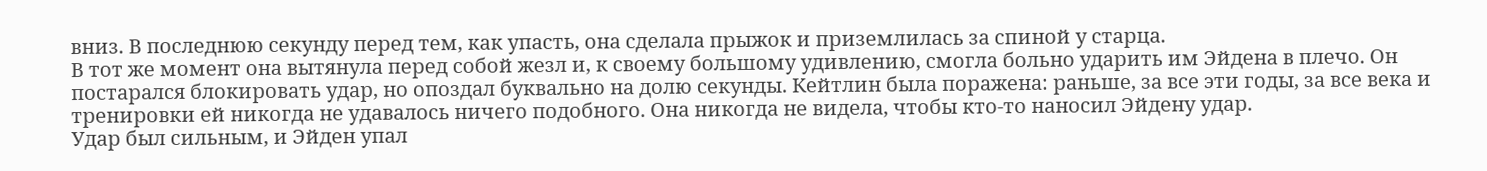вниз. В последнюю секунду перед тем, как упасть, она сделала прыжок и приземлилась за спиной у старца.
В тот же момент она вытянула перед собой жезл и, к своему большому удивлению, смогла больно ударить им Эйдена в плечо. Он постарался блокировать удар, но опоздал буквально на долю секунды. Кейтлин была поражена: раньше, за все эти годы, за все века и тренировки ей никогда не удавалось ничего подобного. Она никогда не видела, чтобы кто-то наносил Эйдену удар.
Удар был сильным, и Эйден упал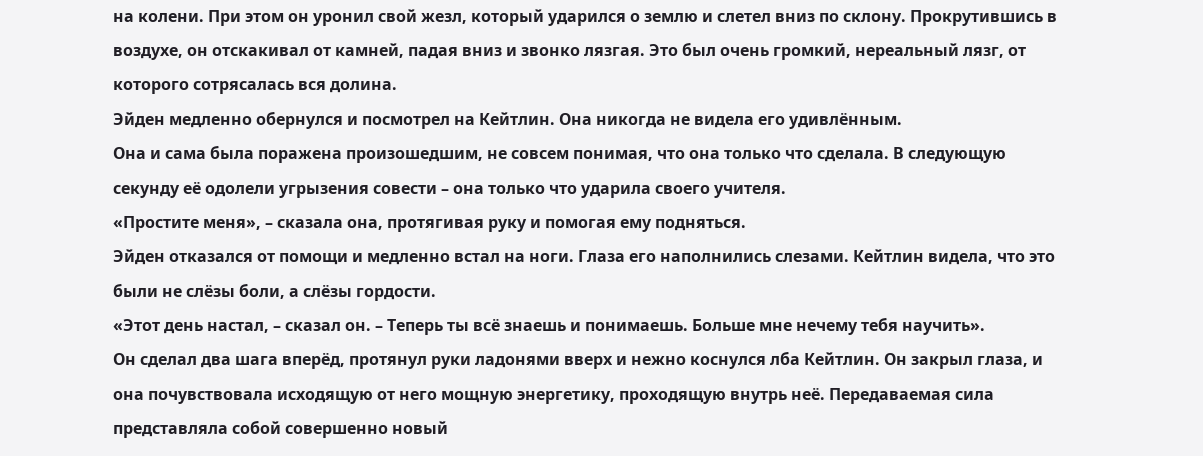на колени. При этом он уронил свой жезл, который ударился о землю и слетел вниз по склону. Прокрутившись в воздухе, он отскакивал от камней, падая вниз и звонко лязгая. Это был очень громкий, нереальный лязг, от которого сотрясалась вся долина.
Эйден медленно обернулся и посмотрел на Кейтлин. Она никогда не видела его удивлённым.
Она и сама была поражена произошедшим, не совсем понимая, что она только что сделала. В следующую секунду её одолели угрызения совести – она только что ударила своего учителя.
«Простите меня», – сказала она, протягивая руку и помогая ему подняться.
Эйден отказался от помощи и медленно встал на ноги. Глаза его наполнились слезами. Кейтлин видела, что это были не слёзы боли, а слёзы гордости.
«Этот день настал, – сказал он. – Теперь ты всё знаешь и понимаешь. Больше мне нечему тебя научить».
Он сделал два шага вперёд, протянул руки ладонями вверх и нежно коснулся лба Кейтлин. Он закрыл глаза, и она почувствовала исходящую от него мощную энергетику, проходящую внутрь неё. Передаваемая сила представляла собой совершенно новый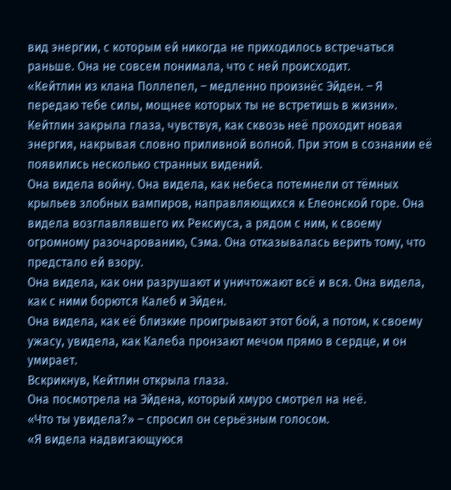вид энергии, с которым ей никогда не приходилось встречаться раньше. Она не совсем понимала, что с ней происходит.
«Кейтлин из клана Поллепел, – медленно произнёс Эйден. – Я передаю тебе силы, мощнее которых ты не встретишь в жизни».
Кейтлин закрыла глаза, чувствуя, как сквозь неё проходит новая энергия, накрывая словно приливной волной. При этом в сознании её появились несколько странных видений.
Она видела войну. Она видела, как небеса потемнели от тёмных крыльев злобных вампиров, направляющихся к Елеонской горе. Она видела возглавлявшего их Рексиуса, а рядом с ним, к своему огромному разочарованию, Сэма. Она отказывалась верить тому, что предстало ей взору.
Она видела, как они разрушают и уничтожают всё и вся. Она видела, как с ними борются Калеб и Эйден.
Она видела, как её близкие проигрывают этот бой, а потом, к своему ужасу, увидела, как Калеба пронзают мечом прямо в сердце, и он умирает.
Вскрикнув, Кейтлин открыла глаза.
Она посмотрела на Эйдена, который хмуро смотрел на неё.
«Что ты увидела?» – спросил он серьёзным голосом.
«Я видела надвигающуюся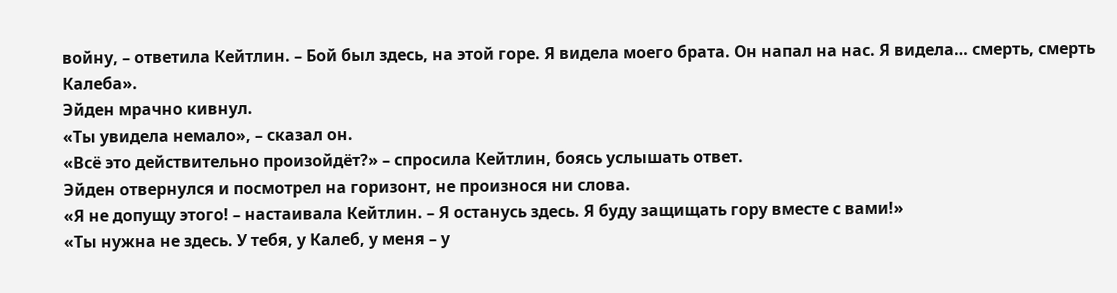войну, – ответила Кейтлин. – Бой был здесь, на этой горе. Я видела моего брата. Он напал на нас. Я видела… смерть, смерть Калеба».
Эйден мрачно кивнул.
«Ты увидела немало», – сказал он.
«Всё это действительно произойдёт?» – спросила Кейтлин, боясь услышать ответ.
Эйден отвернулся и посмотрел на горизонт, не произнося ни слова.
«Я не допущу этого! – настаивала Кейтлин. – Я останусь здесь. Я буду защищать гору вместе с вами!»
«Ты нужна не здесь. У тебя, у Калеб, у меня – у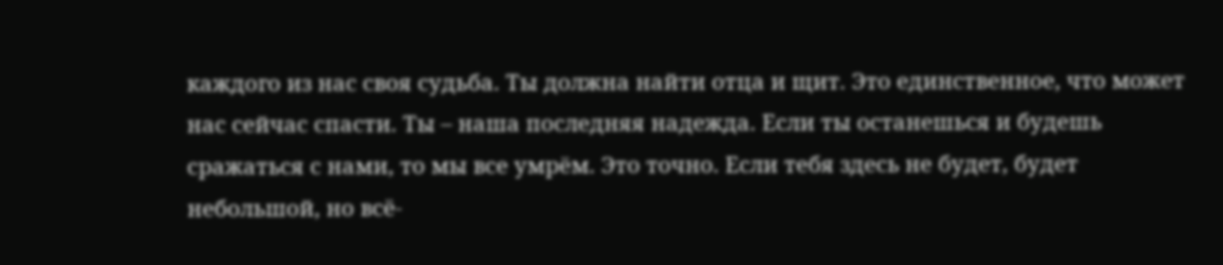каждого из нас своя судьба. Ты должна найти отца и щит. Это единственное, что может нас сейчас спасти. Ты – наша последняя надежда. Если ты останешься и будешь сражаться с нами, то мы все умрём. Это точно. Если тебя здесь не будет, будет небольшой, но всё-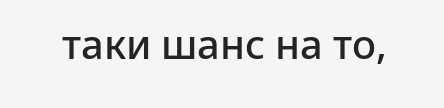таки шанс на то,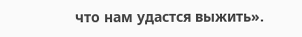что нам удастся выжить».